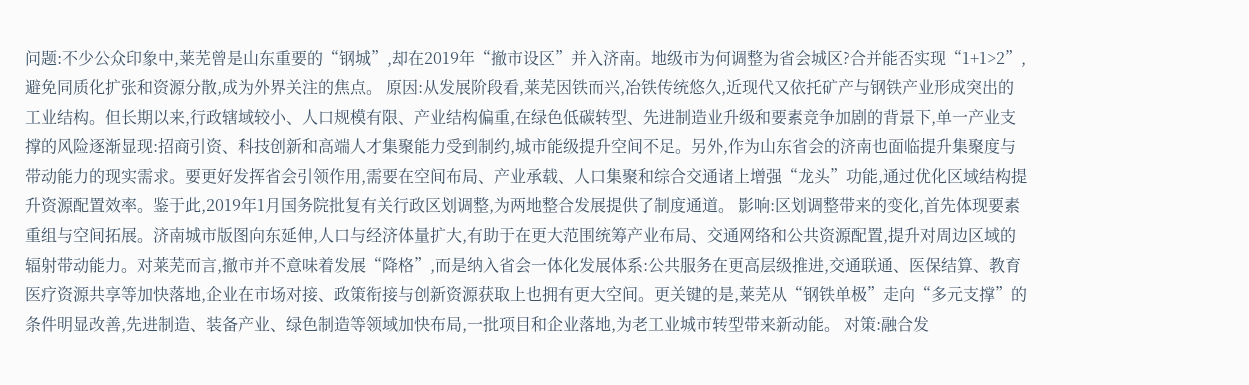问题:不少公众印象中,莱芜曾是山东重要的“钢城”,却在2019年“撤市设区”并入济南。地级市为何调整为省会城区?合并能否实现“1+1>2”,避免同质化扩张和资源分散,成为外界关注的焦点。 原因:从发展阶段看,莱芜因铁而兴,冶铁传统悠久,近现代又依托矿产与钢铁产业形成突出的工业结构。但长期以来,行政辖域较小、人口规模有限、产业结构偏重,在绿色低碳转型、先进制造业升级和要素竞争加剧的背景下,单一产业支撑的风险逐渐显现:招商引资、科技创新和高端人才集聚能力受到制约,城市能级提升空间不足。另外,作为山东省会的济南也面临提升集聚度与带动能力的现实需求。要更好发挥省会引领作用,需要在空间布局、产业承载、人口集聚和综合交通诸上增强“龙头”功能,通过优化区域结构提升资源配置效率。鉴于此,2019年1月国务院批复有关行政区划调整,为两地整合发展提供了制度通道。 影响:区划调整带来的变化,首先体现要素重组与空间拓展。济南城市版图向东延伸,人口与经济体量扩大,有助于在更大范围统筹产业布局、交通网络和公共资源配置,提升对周边区域的辐射带动能力。对莱芜而言,撤市并不意味着发展“降格”,而是纳入省会一体化发展体系:公共服务在更高层级推进,交通联通、医保结算、教育医疗资源共享等加快落地,企业在市场对接、政策衔接与创新资源获取上也拥有更大空间。更关键的是,莱芜从“钢铁单极”走向“多元支撑”的条件明显改善,先进制造、装备产业、绿色制造等领域加快布局,一批项目和企业落地,为老工业城市转型带来新动能。 对策:融合发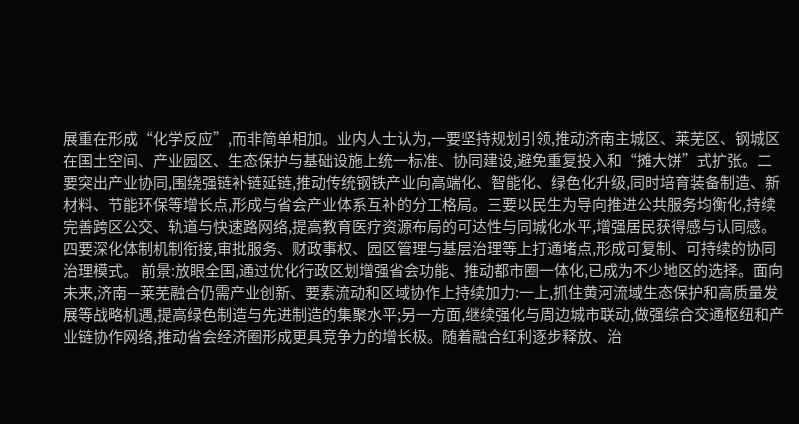展重在形成“化学反应”,而非简单相加。业内人士认为,一要坚持规划引领,推动济南主城区、莱芜区、钢城区在国土空间、产业园区、生态保护与基础设施上统一标准、协同建设,避免重复投入和“摊大饼”式扩张。二要突出产业协同,围绕强链补链延链,推动传统钢铁产业向高端化、智能化、绿色化升级,同时培育装备制造、新材料、节能环保等增长点,形成与省会产业体系互补的分工格局。三要以民生为导向推进公共服务均衡化,持续完善跨区公交、轨道与快速路网络,提高教育医疗资源布局的可达性与同城化水平,增强居民获得感与认同感。四要深化体制机制衔接,审批服务、财政事权、园区管理与基层治理等上打通堵点,形成可复制、可持续的协同治理模式。 前景:放眼全国,通过优化行政区划增强省会功能、推动都市圈一体化,已成为不少地区的选择。面向未来,济南—莱芜融合仍需产业创新、要素流动和区域协作上持续加力:一上,抓住黄河流域生态保护和高质量发展等战略机遇,提高绿色制造与先进制造的集聚水平;另一方面,继续强化与周边城市联动,做强综合交通枢纽和产业链协作网络,推动省会经济圈形成更具竞争力的增长极。随着融合红利逐步释放、治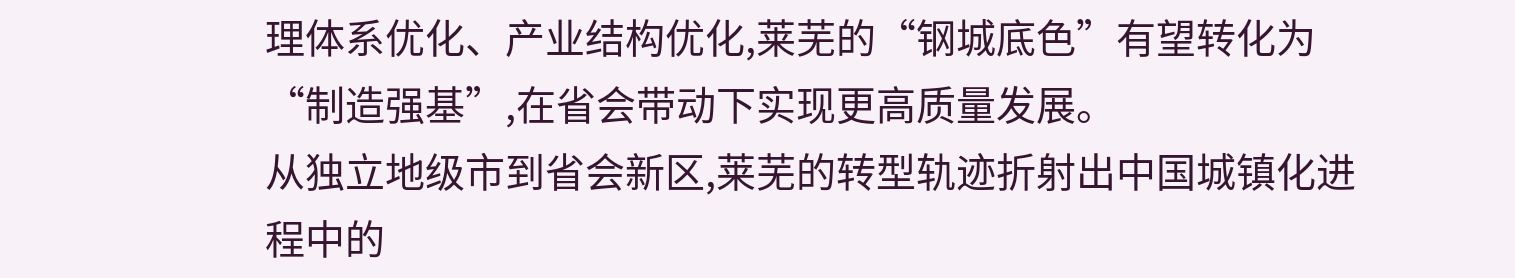理体系优化、产业结构优化,莱芜的“钢城底色”有望转化为“制造强基”,在省会带动下实现更高质量发展。
从独立地级市到省会新区,莱芜的转型轨迹折射出中国城镇化进程中的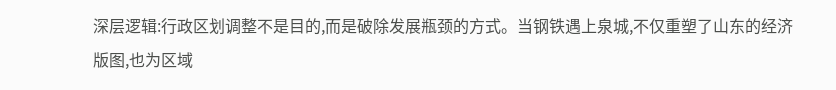深层逻辑:行政区划调整不是目的,而是破除发展瓶颈的方式。当钢铁遇上泉城,不仅重塑了山东的经济版图,也为区域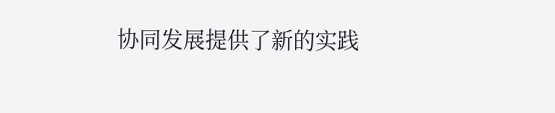协同发展提供了新的实践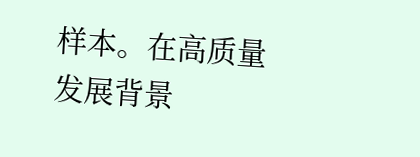样本。在高质量发展背景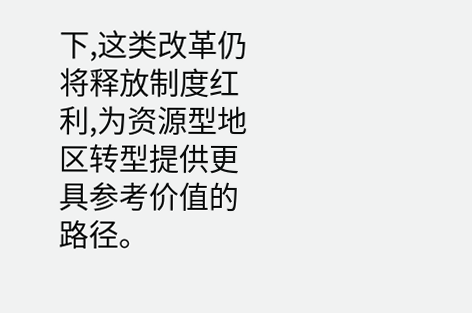下,这类改革仍将释放制度红利,为资源型地区转型提供更具参考价值的路径。